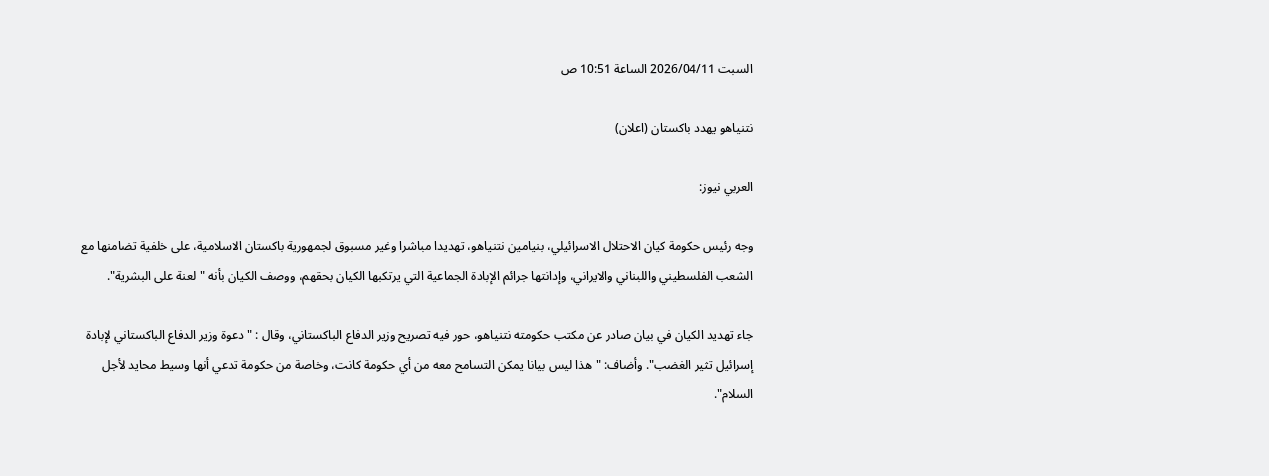السبت 2026/04/11 الساعة 10:51 ص

نتنياهو يهدد باكستان (اعلان)

العربي نيوز:

وجه رئيس حكومة كيان الاحتلال الاسرائيلي، بنيامين نتنياهو، تهديدا مباشرا وغير مسبوق لجمهورية باكستان الاسلامية، على خلفية تضامنها مع الشعب الفلسطيني واللبناني والايراني، وإدانتها جرائم الإبادة الجماعية التي يرتكبها الكيان بحقهم، ووصف الكيان بأنه "لعنة على البشرية".

جاء تهديد الكيان في بيان صادر عن مكتب حكومته نتنياهو، حور فيه تصريح وزير الدفاع الباكستاني، وقال : "دعوة وزير الدفاع الباكستاني لإبادة إسرائيل تثير الغضب". وأضاف: "هذا ليس بيانا يمكن التسامح معه من أي حكومة كانت، وخاصة من حكومة تدعي أنها وسيط محايد لأجل السلام".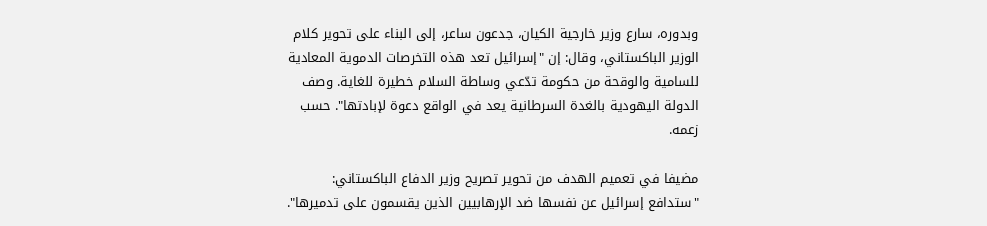وبدوره، سارع وزير خارجية الكيان، جدعون ساعر، إلى البناء على تحوير كلام الوزير الباكستاني، وقال: إن "إسرائيل تعد هذه التخرصات الدموية المعادية للسامية والوقحة من حكومة تدّعي وساطة السلام خطيرة للغاية. وصف الدولة اليهودية بالغدة السرطانية يعد في الواقع دعوة لإبادتها". حسب زعمه.

مضيفا في تعميم الهدف من تحوير تصريح وزير الدفاع الباكستاني: "ستدافع إسرائيل عن نفسها ضد الإرهابيين الذين يقسمون على تدميرها".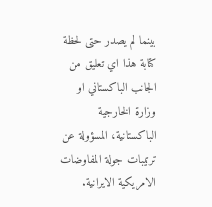بينما لم يصدر حتى لحظة كتابة هذا اي تعليق من الجانب الباكستاني او وزارة الخارجية الباكستانية، المسؤولة عن ترتيبات جولة المفاوضات الامريكية الايرانية.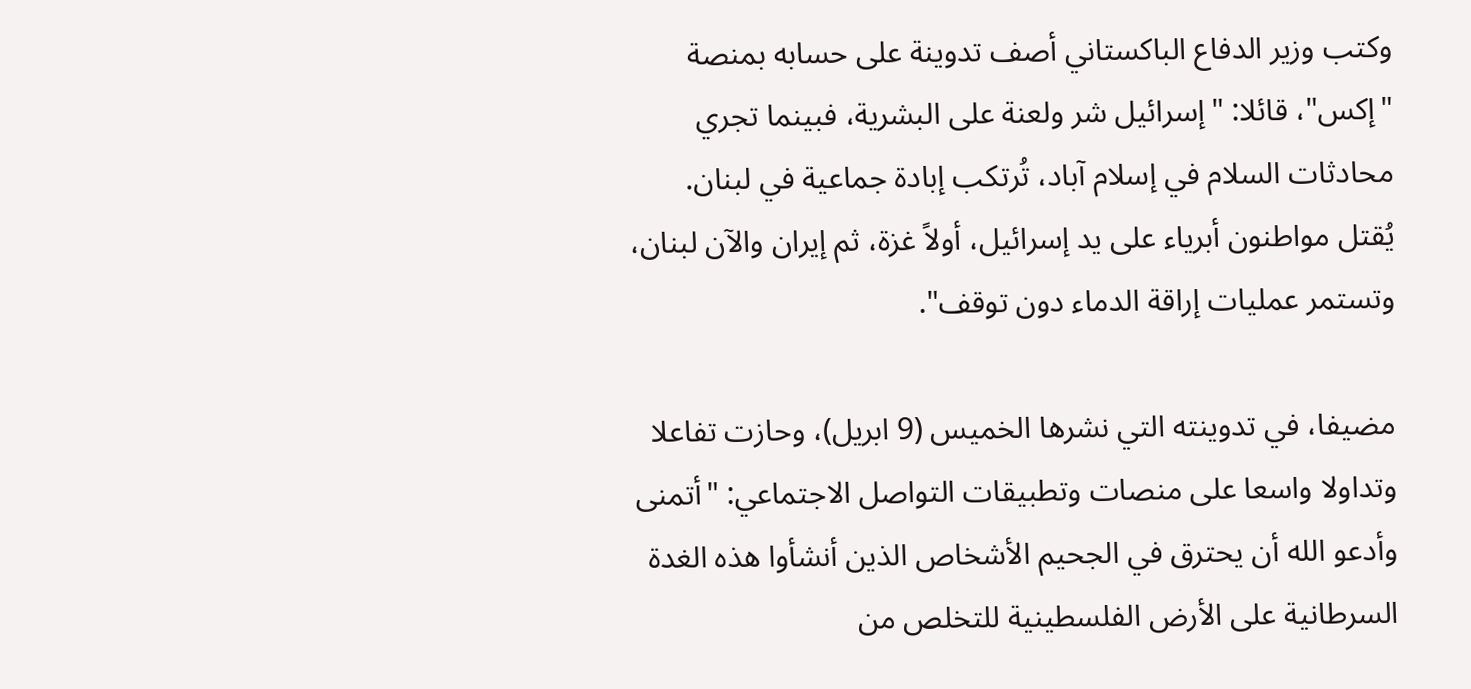وكتب وزير الدفاع الباكستاني أصف تدوينة على حسابه بمنصة "إكس"، قائلا: "إسرائيل شر ولعنة على البشرية، فبينما تجري محادثات السلام في إسلام آباد، تُرتكب إبادة جماعية في لبنان. يُقتل مواطنون أبرياء على يد إسرائيل، أولاً غزة، ثم إيران والآن لبنان، وتستمر عمليات إراقة الدماء دون توقف".

مضيفا، في تدوينته التي نشرها الخميس (9 ابريل)، وحازت تفاعلا وتداولا واسعا على منصات وتطبيقات التواصل الاجتماعي: "أتمنى وأدعو الله أن يحترق في الجحيم الأشخاص الذين أنشأوا هذه الغدة السرطانية على الأرض الفلسطينية للتخلص من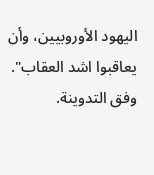اليهود الأوروبيين، وأن يعاقبوا اشد العقاب". وفق التدوينة.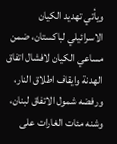ويأتي تهديد الكيان الاسرائيلي لباكستان، ضمن مساعي الكيان لافشال اتفاق الهدنة وايقاف اطلاق النار، ورفضه شمول الاتفاق لبنان، وشنه مئات الغارات على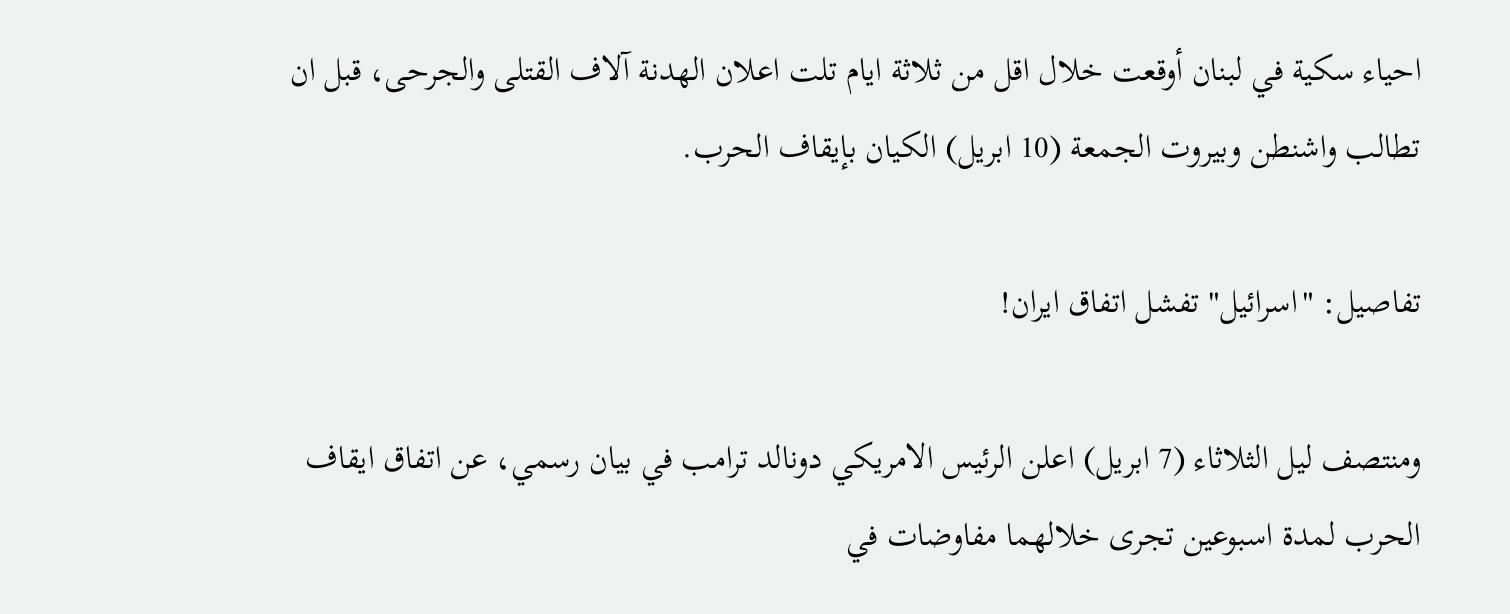احياء سكية في لبنان أوقعت خلال اقل من ثلاثة ايام تلت اعلان الهدنة آلاف القتلى والجرحى، قبل ان تطالب واشنطن وبيروت الجمعة (10 ابريل) الكيان بإيقاف الحرب.

تفاصيل: "اسرائيل" تفشل اتفاق ايران!

ومنتصف ليل الثلاثاء (7 ابريل) اعلن الرئيس الامريكي دونالد ترامب في بيان رسمي، عن اتفاق ايقاف الحرب لمدة اسبوعين تجرى خلالهما مفاوضات في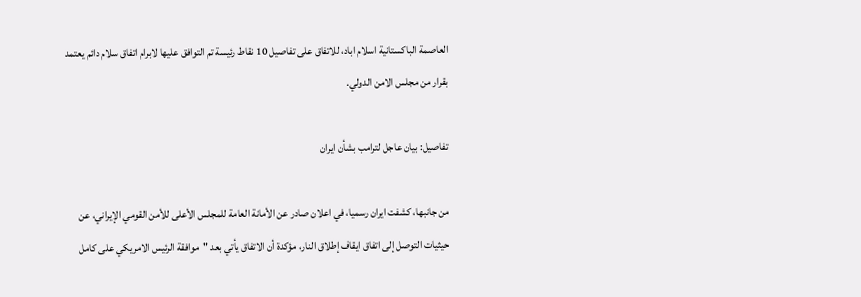العاصمة الباكستانية اسلام اباد، للاتفاق على تفاصيل 10 نقاط رئيسة تم التوافق عليها لابرام اتفاق سلام دائم يعتمد بقرار من مجلس الامن الدولي.

تفاصيل: بيان عاجل لترامب بشأن ايران

من جانبها، كشفت ايران رسميا، في اعلان صادر عن الأمانة العامة للمجلس الأعلى للأمن القومي الإيراني، عن حيثيات التوصل إلى اتفاق ايقاف إطلاق النار، مؤكدة أن الاتفاق يأتي بعد "موافقة الرئيس الامريكي على كامل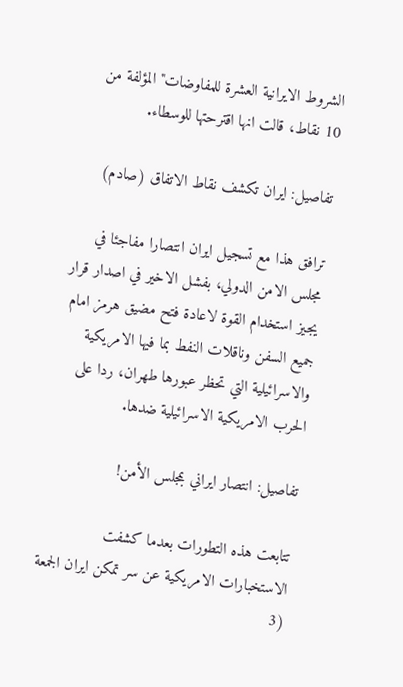الشروط الايرانية العشرة للمفاوضات" المؤلفة من 10 نقاط، قالت انها اقترحتها للوسطاء.

تفاصيل: ايران تكشف نقاط الاتفاق (صادم)

ترافق هذا مع تسجيل ايران انتصارا مفاجئا في مجلس الامن الدولي، بفشل الاخير في اصدار قرار يجيز استخدام القوة لاعادة فتح مضيق هرمز امام جميع السفن وناقلات النفط بما فيها الامريكية والاسرائيلية التي تحظر عبورها طهران، ردا على الحرب الامريكية الاسرائيلية ضدها.

تفاصيل: انتصار ايراني بمجلس الأمن!

تتابعت هذه التطورات بعدما كشفت الاستخبارات الامريكية عن سر تمكن ايران الجمعة (3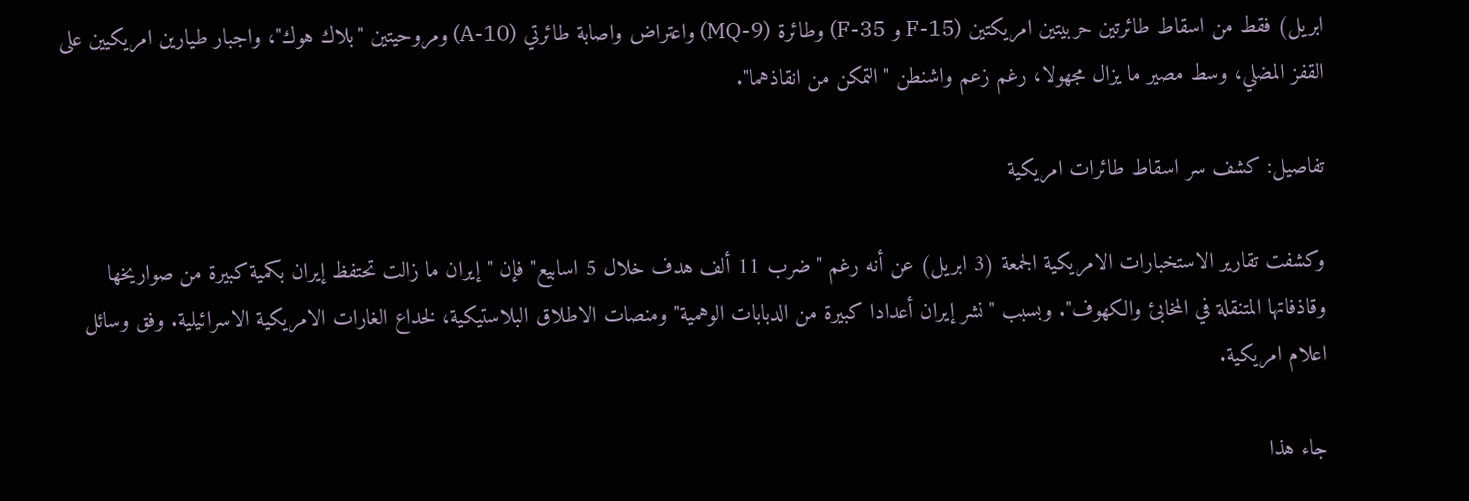ابريل) فقط من اسقاط طائرتين حربيتين امريكتين (F-15 و F-35) وطائرة (MQ-9) واعتراض واصابة طائرتي (A-10) ومروحيتين "بلاك هوك"، واجبار طيارين امريكيين على القفز المضلي، وسط مصير ما يزال مجهولا، رغم زعم واشنطن "التمكن من انقاذهما".

تفاصيل: كشف سر اسقاط طائرات امريكية

وكشفت تقارير الاستخبارات الامريكية الجمعة (3 ابريل) عن أنه رغم "ضرب 11 ألف هدف خلال 5 اسابيع" فإن "إيران ما زالت تحتفظ إيران بكمية كبيرة من صواريخها وقاذفاتها المتنقلة في المخابئ والكهوف". وبسبب "نشر إيران أعدادا كبيرة من الدبابات الوهمية" ومنصات الاطلاق البلاستيكية، لخداع الغارات الامريكية الاسرائيلية. وفق وسائل اعلام امريكية.

جاء هذا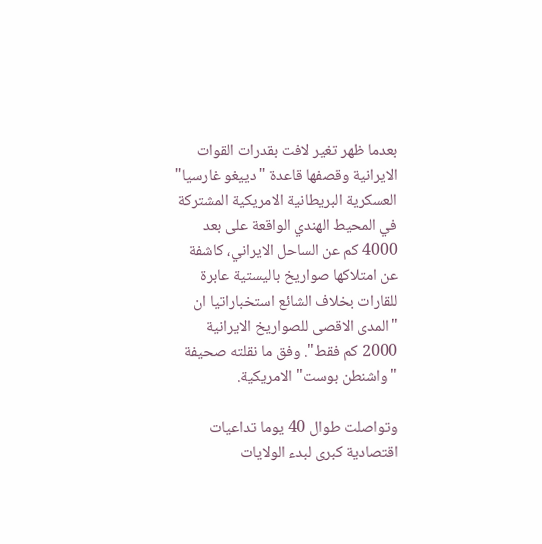بعدما ظهر تغير لافت بقدرات القوات الايرانية وقصفها قاعدة "دييغو غارسيا" العسكرية البريطانية الامريكية المشتركة في المحيط الهندي الواقعة على بعد 4000 كم عن الساحل الايراني، كاشفة عن امتلاكها صواريخ باليستية عابرة للقارات بخلاف الشائع استخباراتيا ان "المدى الاقصى للصواريخ الايرانية 2000 كم فقط". وفق ما نقلته صحيفة "واشنطن بوست" الامريكية.

وتواصلت طوال 40 يوما تداعيات اقتصادية كبرى لبدء الولايات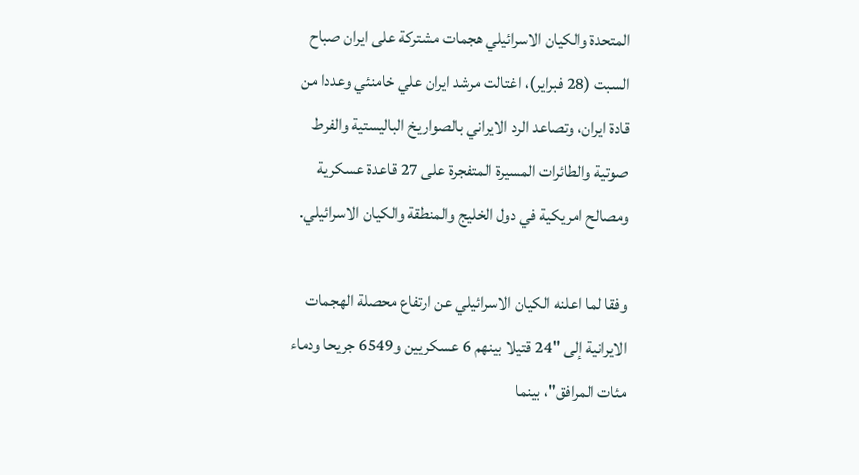المتحدة والكيان الاسرائيلي هجمات مشتركة على ايران صباح السبت (28 فبراير)، اغتالت مرشد ايران علي خامنئي وعددا من قادة ايران، وتصاعد الرد الايراني بالصواريخ الباليستية والفرط صوتية والطائرات المسيرة المتفجرة على 27 قاعدة عسكرية ومصالح امريكية في دول الخليج والمنطقة والكيان الاسرائيلي.

وفقا لما اعلنه الكيان الاسرائيلي عن ارتفاع محصلة الهجمات الايرانية إلى "24 قتيلا بينهم 6 عسكريين و6549 جريحا ودماء مئات المرافق"، بينما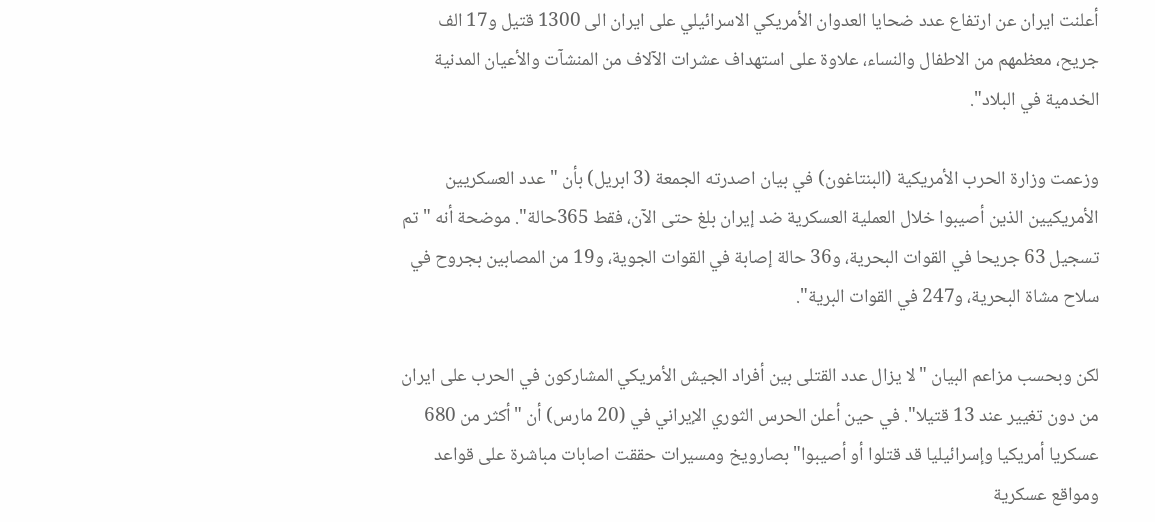أعلنت ايران عن ارتفاع عدد ضحايا العدوان الأمريكي الاسرائيلي على ايران الى 1300 قتيل و17 الف جريح، معظمهم من الاطفال والنساء، علاوة على استهداف عشرات الآلاف من المنشآت والأعيان المدنية الخدمية في البلاد".

وزعمت وزارة الحرب الأمريكية (البنتاغون) في بيان اصدرته الجمعة (3 ابريل) بأن "عدد العسكريين الأمريكيين الذين أصيبوا خلال العملية العسكرية ضد إيران بلغ حتى الآن، فقط 365حالة". موضحة أنه "تم تسجيل 63 جريحا في القوات البحرية، و36 حالة إصابة في القوات الجوية، و19 من المصابين بجروح في سلاح مشاة البحرية، و247 في القوات البرية".

لكن وبحسب مزاعم البيان "لا يزال عدد القتلى بين أفراد الجيش الأمريكي المشاركون في الحرب على ايران من دون تغيير عند 13 قتيلا". في حين أعلن الحرس الثوري الإيراني في (20 مارس) أن "أكثر من 680 عسكريا أمريكيا وإسرائيليا قد قتلوا أو أصيبوا" بصارويخ ومسيرات حققت اصابات مباشرة على قواعد ومواقع عسكرية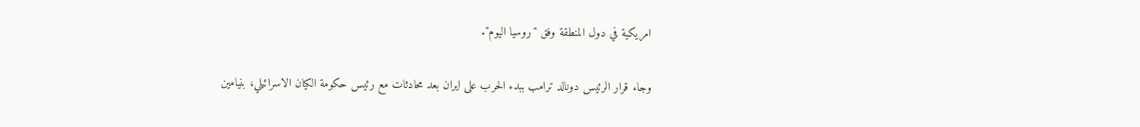امريكية في دول المنطقة وفق "روسيا اليوم".

وجاء قرار الرئيس دونالد ترامب ببدء الحرب على ايران بعد محادثات مع رئيس حكومة الكيان الاسرائيلي، بنيامين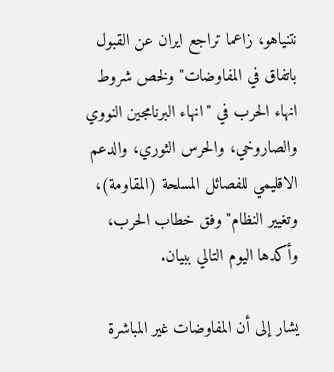نتنياهو، زاعما تراجع ايران عن القبول باتفاق في المفاوضات" ولخص شروط انهاء الحرب في "انهاء البرنامجين النووي والصاروخي، والحرس الثوري، والدعم الاقليمي للفصائل المسلحة (المقاومة)، وتغيير النظام" وفق خطاب الحرب، وأكدها اليوم التالي ببيان.

يشار إلى أن المفاوضات غير المباشرة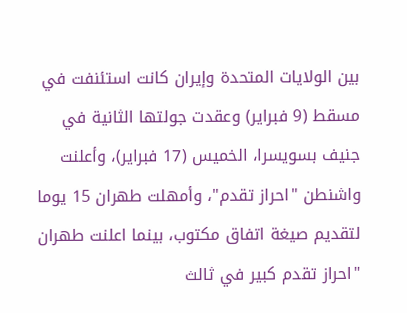بين الولايات المتحدة وإيران كانت استئنفت في مسقط (9 فبراير) وعقدت جولتها الثانية في جنيف بسويسرا، الخميس (17 فبراير)، وأعلنت واشنطن "احراز تقدم"، وأمهلت طهران 15 يوما لتقديم صيغة اتفاق مكتوب، بينما اعلنت طهران "احراز تقدم كبير في ثالث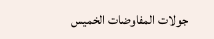جولات المفاوضات الخميس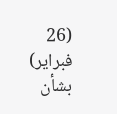(26 فبراير) بشأن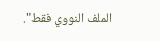الملف النووي فقط".